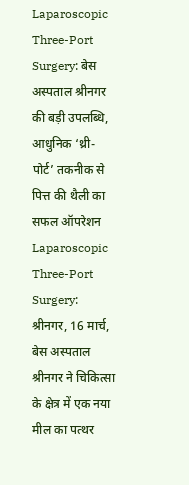Laparoscopic Three-Port Surgery: बेस अस्पताल श्रीनगर की बड़ी उपलब्धि, आधुनिक ‘थ्री-पोर्ट’ तकनीक से पित्त की थैली का सफल ऑपरेशन
Laparoscopic Three-Port Surgery: श्रीनगर, 16 मार्च, बेस अस्पताल श्रीनगर ने चिकित्सा के क्षेत्र में एक नया मील का पत्थर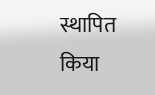स्थापित किया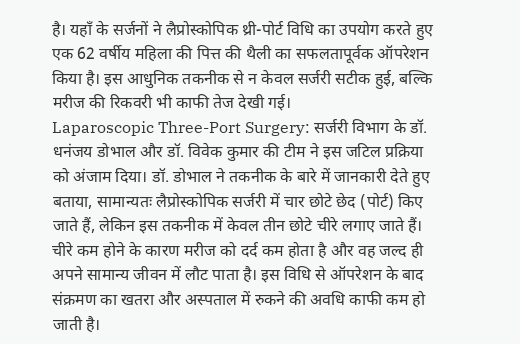है। यहाँ के सर्जनों ने लैप्रोस्कोपिक थ्री-पोर्ट विधि का उपयोग करते हुए एक 62 वर्षीय महिला की पित्त की थैली का सफलतापूर्वक ऑपरेशन किया है। इस आधुनिक तकनीक से न केवल सर्जरी सटीक हुई, बल्कि मरीज की रिकवरी भी काफी तेज देखी गई।
Laparoscopic Three-Port Surgery: सर्जरी विभाग के डॉ. धनंजय डोभाल और डॉ. विवेक कुमार की टीम ने इस जटिल प्रक्रिया को अंजाम दिया। डॉ. डोभाल ने तकनीक के बारे में जानकारी देते हुए बताया, सामान्यतः लैप्रोस्कोपिक सर्जरी में चार छोटे छेद (पोर्ट) किए जाते हैं, लेकिन इस तकनीक में केवल तीन छोटे चीरे लगाए जाते हैं। चीरे कम होने के कारण मरीज को दर्द कम होता है और वह जल्द ही अपने सामान्य जीवन में लौट पाता है। इस विधि से ऑपरेशन के बाद संक्रमण का खतरा और अस्पताल में रुकने की अवधि काफी कम हो जाती है।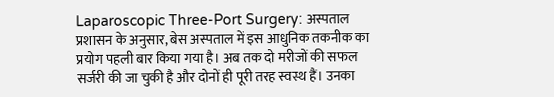Laparoscopic Three-Port Surgery: अस्पताल प्रशासन के अनुसार, बेस अस्पताल में इस आधुनिक तकनीक का प्रयोग पहली बार किया गया है। अब तक दो मरीजों की सफल सर्जरी की जा चुकी है और दोनों ही पूरी तरह स्वस्थ हैं। उनका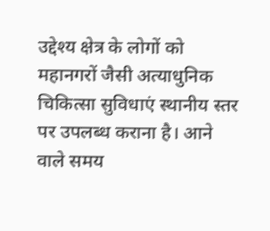उद्देश्य क्षेत्र के लोगों को महानगरों जैसी अत्याधुनिक चिकित्सा सुविधाएं स्थानीय स्तर पर उपलब्ध कराना है। आने वाले समय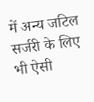में अन्य जटिल सर्जरी के लिए भी ऐसी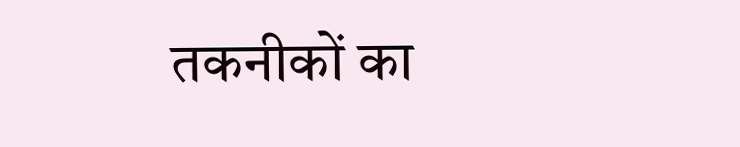तकनीकों का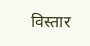विस्तार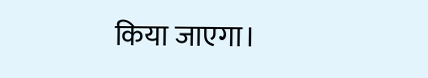किया जाएगा।